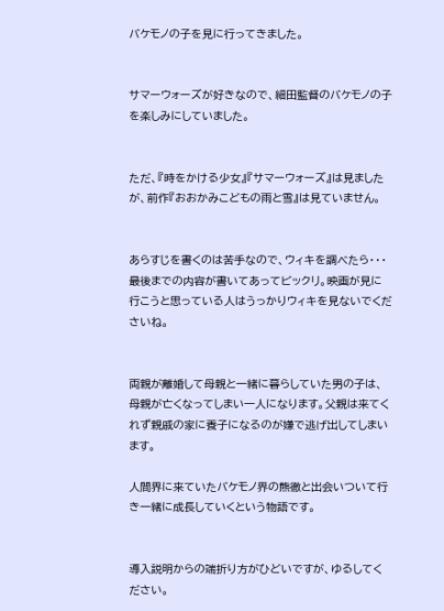バケモノの子を見に行ってきました。


サマーウォーズが好きなので、細田監督のバケモノの子を楽しみにしていました。


ただ、『時をかける少女』『サマーウォーズ』は見ましたが、前作『おおかみこどもの雨と雪』は見ていません。


あらすじを書くのは苦手なので、ウィキを調べたら・・・最後までの内容が書いてあってビックリ。映画が見に行こうと思っている人はうっかりウィキを見ないでくださいね。


両親が離婚して母親と一緒に暮らしていた男の子は、母親が亡くなってしまい一人になります。父親は来てくれず親戚の家に養子になるのが嫌で逃げ出してしまいます。

人間界に来ていたバケモノ界の熊徹と出会いついて行き一緒に成長していくという物語です。


導入説明からの端折り方がひどいですが、ゆるしてください。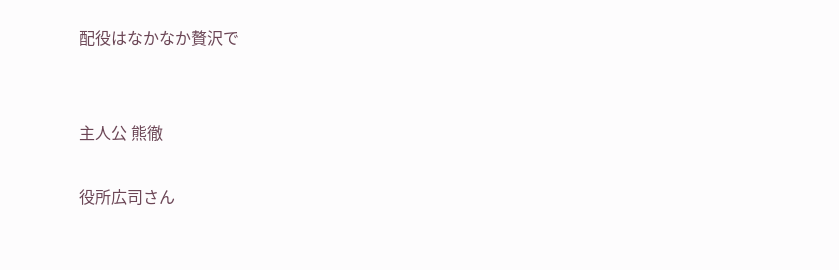配役はなかなか贅沢で


主人公 熊徹

役所広司さん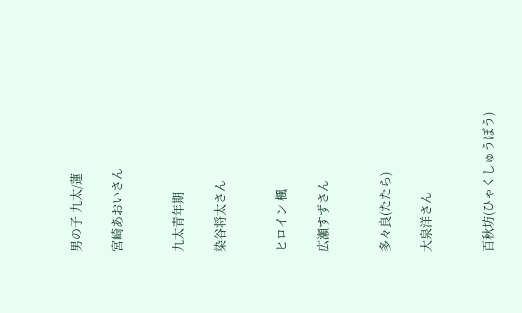男の子 九太/蓮

宮崎あおいさん


九太青年期

染谷将太さん


ヒロイン 楓

広瀬すずさん


多々良(たたら)

大泉洋さん


百秋坊(ひゃくしゅうぼう)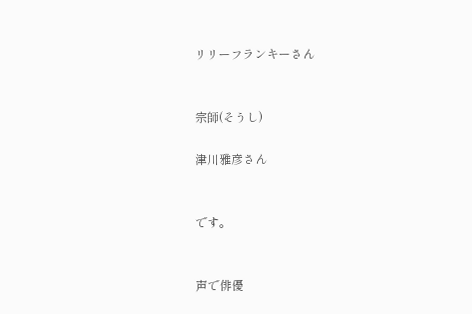リリーフランキーさん


宗師(そうし)

津川雅彦さん


です。


声で俳優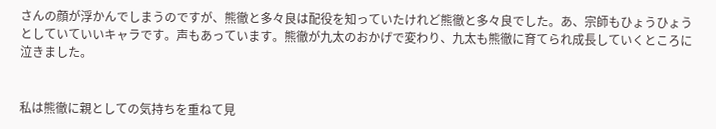さんの顔が浮かんでしまうのですが、熊徹と多々良は配役を知っていたけれど熊徹と多々良でした。あ、宗師もひょうひょうとしていていいキャラです。声もあっています。熊徹が九太のおかげで変わり、九太も熊徹に育てられ成長していくところに泣きました。


私は熊徹に親としての気持ちを重ねて見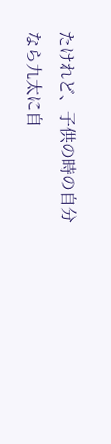たけれど、子供の時の自分なら九太に自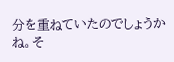分を重ねていたのでしょうかね。そ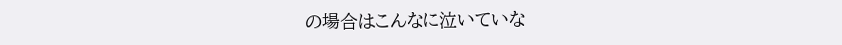の場合はこんなに泣いていな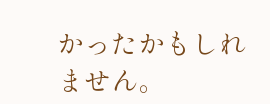かったかもしれません。